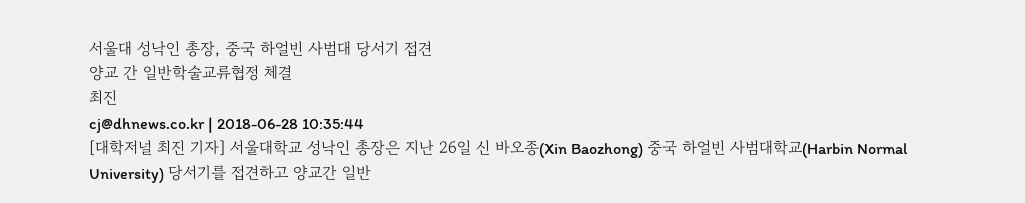서울대 성낙인 총장, 중국 하얼빈 사범대 당서기 접견
양교 간 일반학술교류협정 체결
최진
cj@dhnews.co.kr | 2018-06-28 10:35:44
[대학저널 최진 기자] 서울대학교 성낙인 총장은 지난 26일 신 바오종(Xin Baozhong) 중국 하얼빈 사범대학교(Harbin Normal University) 당서기를 접견하고 양교간 일반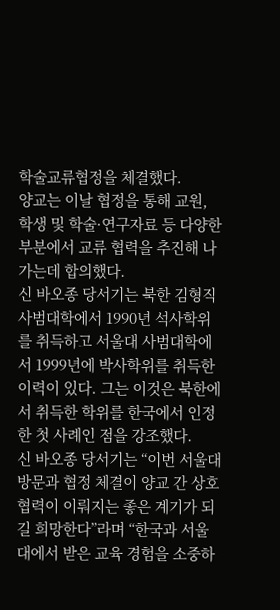학술교류협정을 체결했다.
양교는 이날 협정을 통해 교원, 학생 및 학술·연구자료 등 다양한 부분에서 교류 협력을 추진해 나가는데 합의했다.
신 바오종 당서기는 북한 김형직사범대학에서 1990년 석사학위를 취득하고 서울대 사범대학에서 1999년에 박사학위를 취득한 이력이 있다. 그는 이것은 북한에서 취득한 학위를 한국에서 인정한 첫 사례인 점을 강조했다.
신 바오종 당서기는 “이번 서울대 방문과 협정 체결이 양교 간 상호 협력이 이뤄지는 좋은 계기가 되길 희망한다”라며 “한국과 서울대에서 받은 교육 경험을 소중하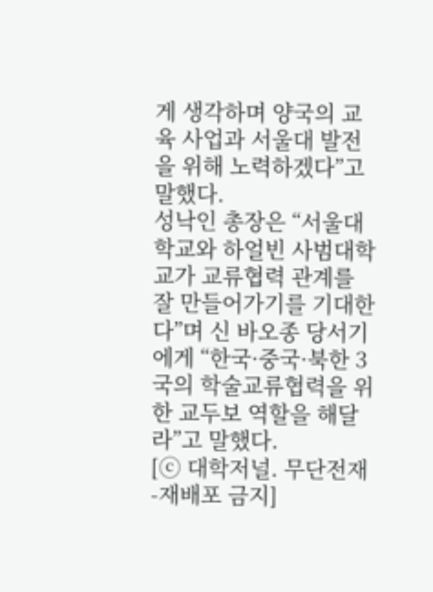게 생각하며 양국의 교육 사업과 서울대 발전을 위해 노력하겠다”고 말했다.
성낙인 총장은 “서울대학교와 하얼빈 사범대학교가 교류협력 관계를 잘 만들어가기를 기대한다”며 신 바오종 당서기에게 “한국·중국·북한 3국의 학술교류협력을 위한 교두보 역할을 해달라”고 말했다.
[ⓒ 대학저널. 무단전재-재배포 금지]